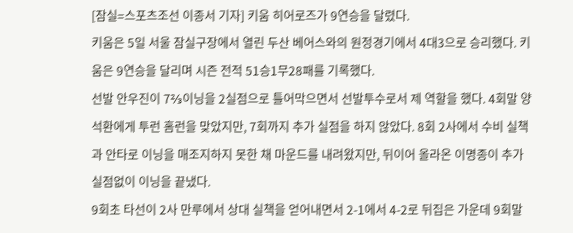[잠실=스포츠조선 이종서 기자] 키움 히어로즈가 9연승을 달렸다.
키움은 5일 서울 잠실구장에서 열린 두산 베어스와의 원정경기에서 4대3으로 승리했다. 키움은 9연승을 달리며 시즌 전적 51승1무28패를 기록했다.
선발 안우진이 7⅔이닝을 2실점으로 틀어막으면서 선발투수로서 제 역할을 했다. 4회말 양석환에게 투런 홈런을 맞았지만, 7회까지 추가 실점을 하지 않았다. 8회 2사에서 수비 실책과 안타로 이닝을 매조지하지 못한 채 마운드를 내려왔지만, 뒤이어 올라온 이명종이 추가 실점없이 이닝을 끝냈다.
9회초 타선이 2사 만루에서 상대 실책을 얻어내면서 2-1에서 4-2로 뒤집은 가운데 9회말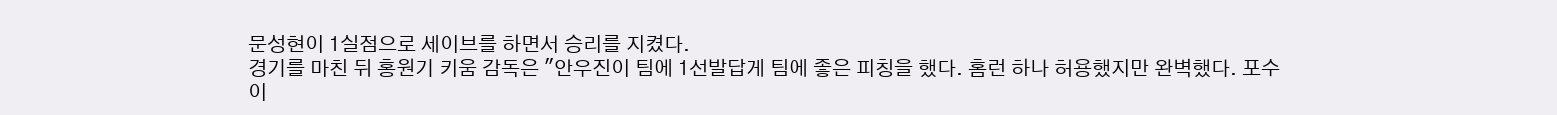문성현이 1실점으로 세이브를 하면서 승리를 지켰다.
경기를 마친 뒤 홍원기 키움 감독은 "안우진이 팀에 1선발답게 팀에 좋은 피칭을 했다. 홈런 하나 허용했지만 완벽했다. 포수 이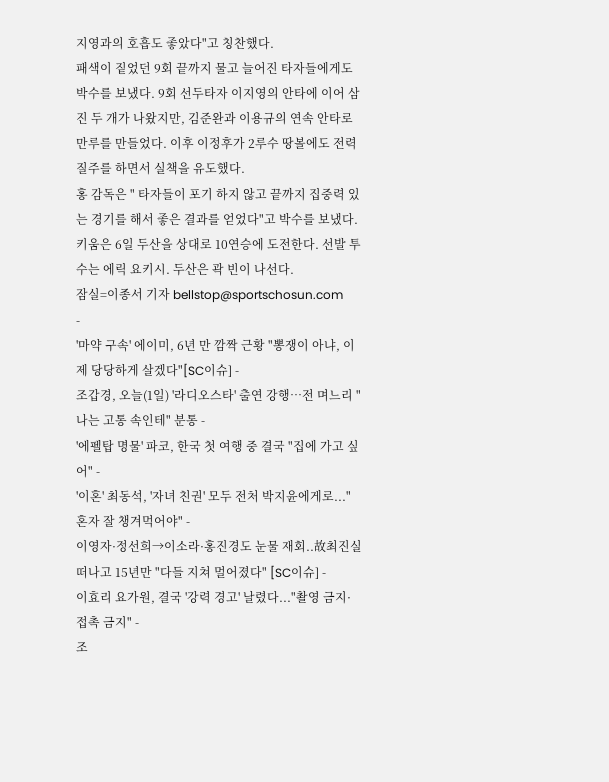지영과의 호흡도 좋았다"고 칭찬했다.
패색이 짙었던 9회 끝까지 물고 늘어진 타자들에게도 박수를 보냈다. 9회 선두타자 이지영의 안타에 이어 삼진 두 개가 나왔지만, 김준완과 이용규의 연속 안타로 만루를 만들었다. 이후 이정후가 2루수 땅볼에도 전력 질주를 하면서 실책을 유도했다.
홍 감독은 " 타자들이 포기 하지 않고 끝까지 집중력 있는 경기를 해서 좋은 결과를 얻었다"고 박수를 보냈다.
키움은 6일 두산을 상대로 10연승에 도전한다. 선발 투수는 에릭 요키시. 두산은 곽 빈이 나선다.
잠실=이종서 기자 bellstop@sportschosun.com
-
'마약 구속' 에이미, 6년 만 깜짝 근황 "뽕쟁이 아냐, 이제 당당하게 살겠다"[SC이슈] -
조갑경, 오늘(1일) '라디오스타' 출연 강행…전 며느리 "나는 고통 속인테" 분통 -
'에펠탑 명물' 파코, 한국 첫 여행 중 결국 "집에 가고 싶어" -
'이혼' 최동석, '자녀 친권' 모두 전처 박지윤에게로..."혼자 잘 챙겨먹어야" -
이영자·정선희→이소라·홍진경도 눈물 재회..故최진실 떠나고 15년만 "다들 지쳐 멀어졌다" [SC이슈] -
이효리 요가원, 결국 '강력 경고' 날렸다..."촬영 금지·접촉 금지" -
조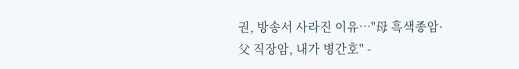권, 방송서 사라진 이유…"母 흑색종암·父 직장암, 내가 병간호" -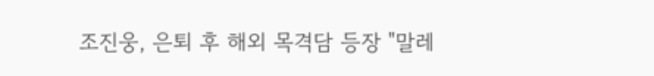조진웅, 은퇴 후 해외 목격담 등장 "말레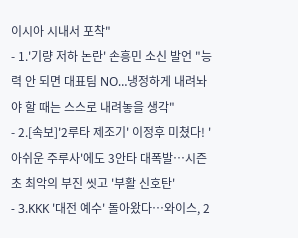이시아 시내서 포착"
- 1.'기량 저하 논란' 손흥민 소신 발언 "능력 안 되면 대표팀 NO…냉정하게 내려놔야 할 때는 스스로 내려놓을 생각"
- 2.[속보]'2루타 제조기' 이정후 미쳤다! '아쉬운 주루사'에도 3안타 대폭발…시즌 초 최악의 부진 씻고 '부활 신호탄'
- 3.KKK '대전 예수' 돌아왔다…와이스, 2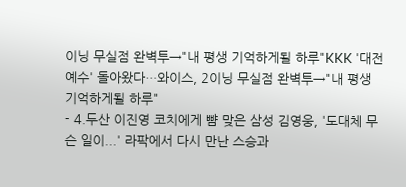이닝 무실점 완벽투→"내 평생 기억하게될 하루"KKK '대전 예수' 돌아왔다…와이스, 2이닝 무실점 완벽투→"내 평생 기억하게될 하루"
- 4.두산 이진영 코치에게 뺨 맞은 삼성 김영웅, '도대체 무슨 일이...' 라팍에서 다시 만난 스승과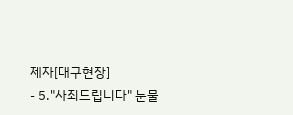제자[대구현장]
- 5."사죄드립니다" 눈물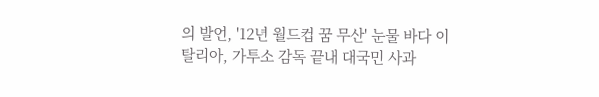의 발언, '12년 월드컵 꿈 무산' 눈물 바다 이탈리아, 가투소 감독 끝내 대국민 사과